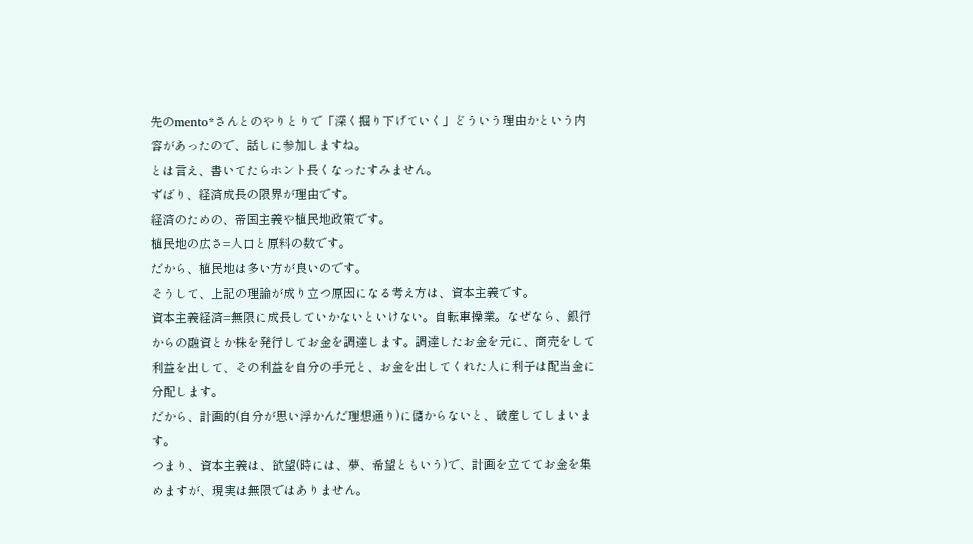先のmento*さんとのやりとりで「深く掘り下げていく」どういう理由かという内容があったので、話しに参加しますね。
とは言え、書いてたらホント長くなったすみません。
ずばり、経済成長の限界が理由です。
経済のための、帝国主義や植民地政策です。
植民地の広さ=人口と原料の数です。
だから、植民地は多い方が良いのです。
そうして、上記の理論が成り立つ原因になる考え方は、資本主義です。
資本主義経済=無限に成長していかないといけない。自転車操業。なぜなら、銀行からの融資とか株を発行してお金を調達します。調達したお金を元に、商売をして利益を出して、その利益を自分の手元と、お金を出してくれた人に利子は配当金に分配します。
だから、計画的(自分が思い浮かんだ理想通り)に儲からないと、破産してしまいます。
つまり、資本主義は、欲望(時には、夢、希望ともいう)で、計画を立ててお金を集めますが、現実は無限ではありません。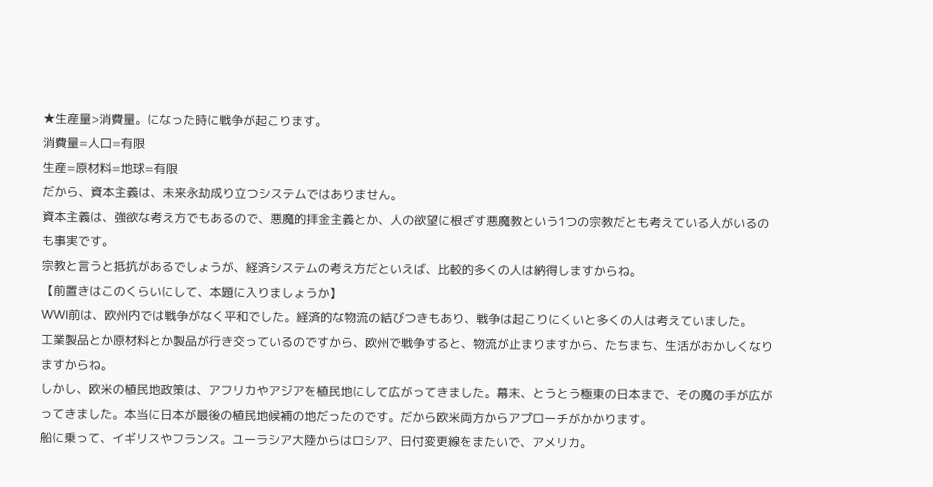★生産量>消費量。になった時に戦争が起こります。
消費量=人口=有限
生産=原材料=地球=有限
だから、資本主義は、未来永劫成り立つシステムではありません。
資本主義は、強欲な考え方でもあるので、悪魔的拝金主義とか、人の欲望に根ざす悪魔教という1つの宗教だとも考えている人がいるのも事実です。
宗教と言うと抵抗があるでしょうが、経済システムの考え方だといえば、比較的多くの人は納得しますからね。
【前置きはこのくらいにして、本題に入りましょうか】
WWⅠ前は、欧州内では戦争がなく平和でした。経済的な物流の結びつきもあり、戦争は起こりにくいと多くの人は考えていました。
工業製品とか原材料とか製品が行き交っているのですから、欧州で戦争すると、物流が止まりますから、たちまち、生活がおかしくなりますからね。
しかし、欧米の植民地政策は、アフリカやアジアを植民地にして広がってきました。幕末、とうとう極東の日本まで、その魔の手が広がってきました。本当に日本が最後の植民地候補の地だったのです。だから欧米両方からアプローチがかかります。
船に乗って、イギリスやフランス。ユーラシア大陸からはロシア、日付変更線をまたいで、アメリカ。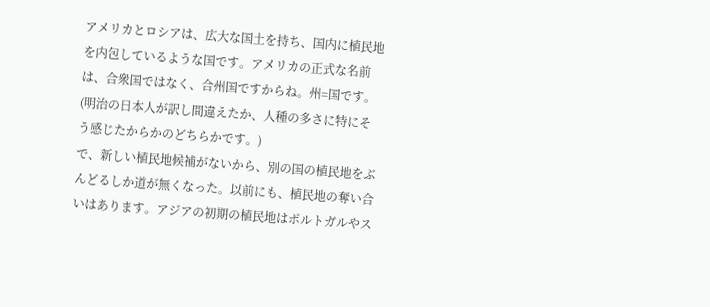アメリカとロシアは、広大な国土を持ち、国内に植民地を内包しているような国です。アメリカの正式な名前は、合衆国ではなく、合州国ですからね。州=国です。(明治の日本人が訳し間違えたか、人種の多さに特にそう感じたからかのどちらかです。)
で、新しい植民地候補がないから、別の国の植民地をぶんどるしか道が無くなった。以前にも、植民地の奪い合いはあります。アジアの初期の植民地はポルトガルやス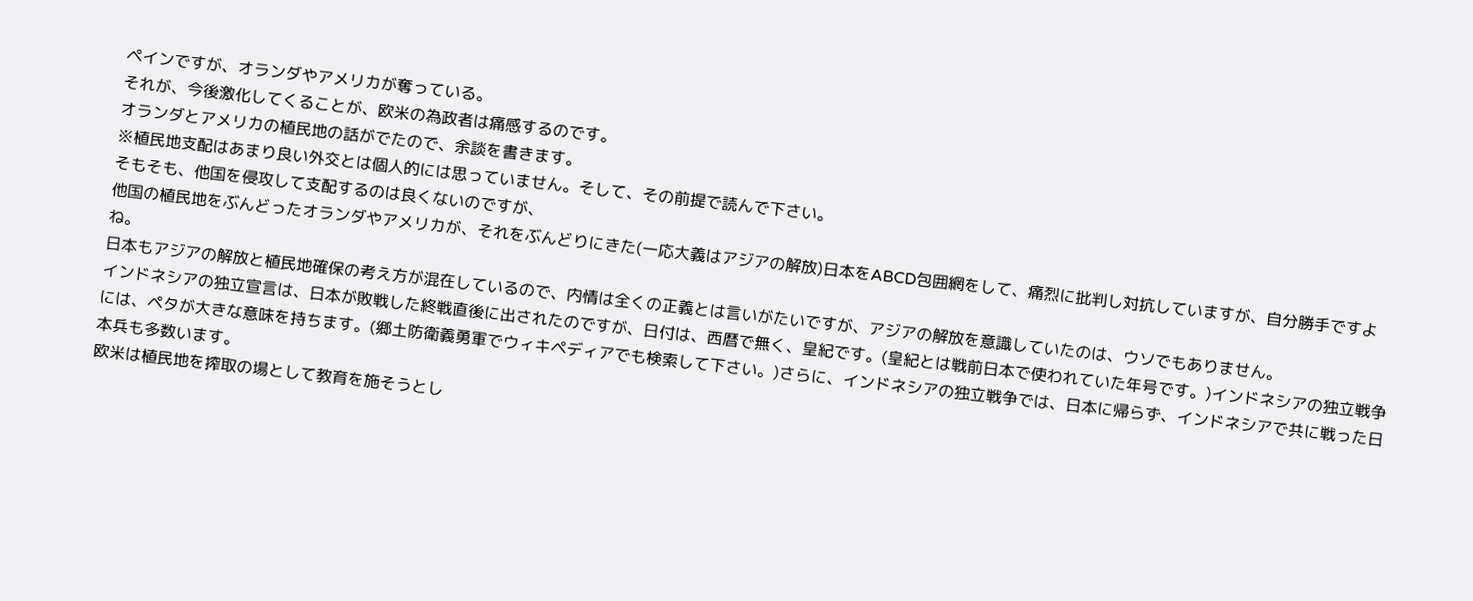ペインですが、オランダやアメリカが奪っている。
それが、今後激化してくることが、欧米の為政者は痛感するのです。
オランダとアメリカの植民地の話がでたので、余談を書きます。
※植民地支配はあまり良い外交とは個人的には思っていません。そして、その前提で読んで下さい。
そもそも、他国を侵攻して支配するのは良くないのですが、
他国の植民地をぶんどったオランダやアメリカが、それをぶんどりにきた(一応大義はアジアの解放)日本をABCD包囲網をして、痛烈に批判し対抗していますが、自分勝手ですよね。
日本もアジアの解放と植民地確保の考え方が混在しているので、内情は全くの正義とは言いがたいですが、アジアの解放を意識していたのは、ウソでもありません。
インドネシアの独立宣言は、日本が敗戦した終戦直後に出されたのですが、日付は、西暦で無く、皇紀です。(皇紀とは戦前日本で使われていた年号です。)インドネシアの独立戦争には、ペタが大きな意味を持ちます。(郷土防衛義勇軍でウィキペディアでも検索して下さい。)さらに、インドネシアの独立戦争では、日本に帰らず、インドネシアで共に戦った日本兵も多数います。
欧米は植民地を搾取の場として教育を施そうとし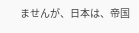ませんが、日本は、帝国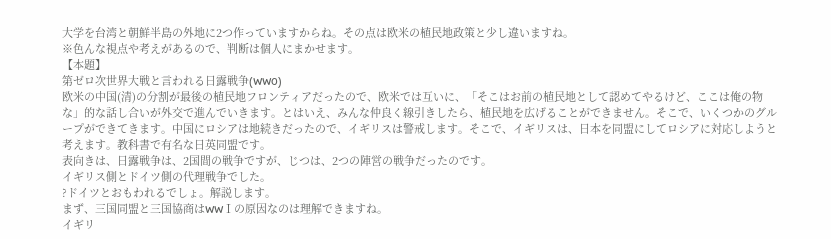大学を台湾と朝鮮半島の外地に2つ作っていますからね。その点は欧米の植民地政策と少し違いますね。
※色んな視点や考えがあるので、判断は個人にまかせます。
【本題】
第ゼロ次世界大戦と言われる日露戦争(WW0)
欧米の中国(清)の分割が最後の植民地フロンティアだったので、欧米では互いに、「そこはお前の植民地として認めてやるけど、ここは俺の物な」的な話し合いが外交で進んでいきます。とはいえ、みんな仲良く線引きしたら、植民地を広げることができません。そこで、いくつかのグループができてきます。中国にロシアは地続きだったので、イギリスは警戒します。そこで、イギリスは、日本を同盟にしてロシアに対応しようと考えます。教科書で有名な日英同盟です。
表向きは、日露戦争は、2国間の戦争ですが、じつは、2つの陣営の戦争だったのです。
イギリス側とドイツ側の代理戦争でした。
?ドイツとおもわれるでしょ。解説します。
まず、三国同盟と三国協商はWWⅠの原因なのは理解できますね。
イギリ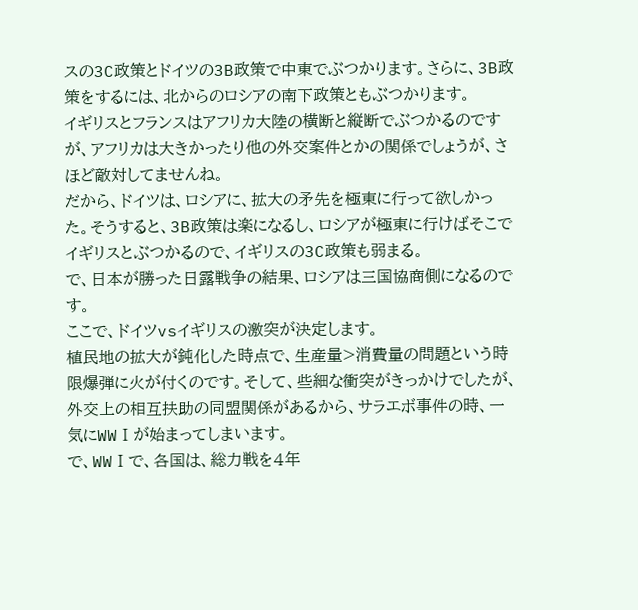スの3C政策とドイツの3B政策で中東でぶつかります。さらに、3B政策をするには、北からのロシアの南下政策ともぶつかります。
イギリスとフランスはアフリカ大陸の横断と縦断でぶつかるのですが、アフリカは大きかったり他の外交案件とかの関係でしょうが、さほど敵対してませんね。
だから、ドイツは、ロシアに、拡大の矛先を極東に行って欲しかった。そうすると、3B政策は楽になるし、ロシアが極東に行けばそこでイギリスとぶつかるので、イギリスの3C政策も弱まる。
で、日本が勝った日露戦争の結果、ロシアは三国協商側になるのです。
ここで、ドイツvsイギリスの激突が決定します。
植民地の拡大が鈍化した時点で、生産量>消費量の問題という時限爆弾に火が付くのです。そして、些細な衝突がきっかけでしたが、外交上の相互扶助の同盟関係があるから、サラエボ事件の時、一気にWWⅠが始まってしまいます。
で、WWⅠで、各国は、総力戦を4年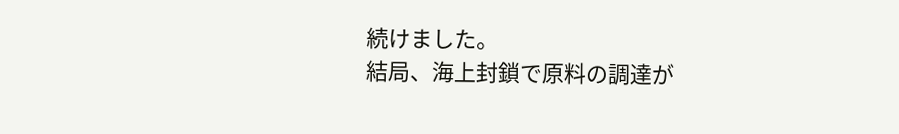続けました。
結局、海上封鎖で原料の調達が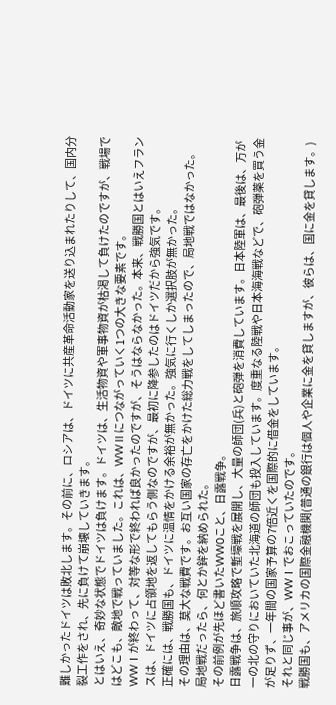難しかったドイツは敗北します。その前に、ロシアは、ドイツに共産革命活動家を送り込まれたりして、国内分裂工作をされ、先に負けて崩壊していきます。
とはいえ、奇妙な状態でドイツは負けます。ドイツは、生活物資や軍事物資が枯渇して負けたのですが、戦場ではどこも、敵地で戦っていました。これは、WWⅡにつながっていく1つの大きな要素です。
WWⅠが終わって、対等な形で終われば良かったのですが、そうはならなかった。本来、戦勝国とはいえフランスは、ドイツに占領地を返してもらう側なのですが、最初に降参したのはドイツだから強気です。
正確には、戦勝国も、ドイツに温情をかける余裕が無かった。強気に行くしか選択肢が無かった。
その理由は、莫大な戦費です。お互い国家の存亡をかけた総力戦をしてしまったので、局地戦ではなかった。
局地戦だったら、何とか鉾を納められた。
その前例が先ほど書いたWW0こと、日露戦争。
日露戦争は、旅順攻略で塹壕戦を展開し、大量の師団(兵)と砲弾を消費しています。日本陸軍は、最後は、万が一の北の守りにおいていた北海道の師団も投入しています。度重なる陸戦や日本海海戦などで、砲弾薬を買う金が足りず、一年間の国家予算の7倍近くを国際的に借金をしています。
それと同じ事が、WWⅠでおこっていたのです。
戦勝国も、アメリカの国際金融機関(普通の銀行は個人や企業に金を貸しますが、彼らは、国に金を貸します。)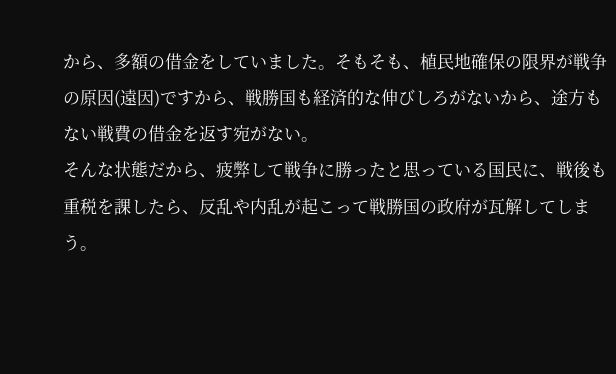から、多額の借金をしていました。そもそも、植民地確保の限界が戦争の原因(遠因)ですから、戦勝国も経済的な伸びしろがないから、途方もない戦費の借金を返す宛がない。
そんな状態だから、疲弊して戦争に勝ったと思っている国民に、戦後も重税を課したら、反乱や内乱が起こって戦勝国の政府が瓦解してしまう。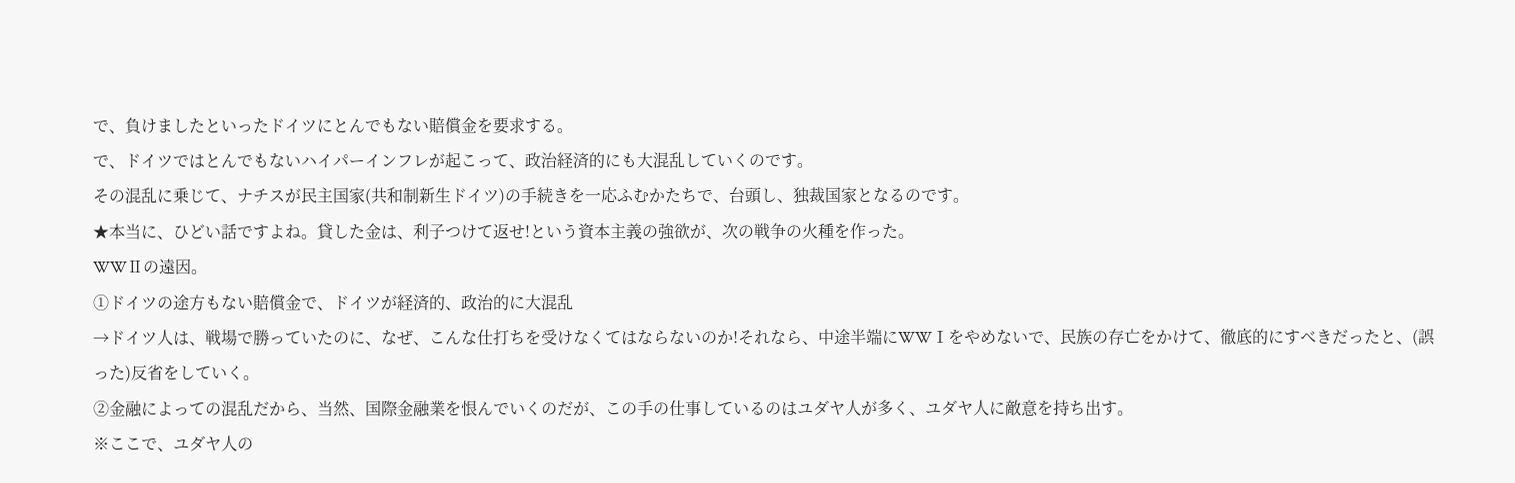で、負けましたといったドイツにとんでもない賠償金を要求する。
で、ドイツではとんでもないハイパーインフレが起こって、政治経済的にも大混乱していくのです。
その混乱に乗じて、ナチスが民主国家(共和制新生ドイツ)の手続きを一応ふむかたちで、台頭し、独裁国家となるのです。
★本当に、ひどい話ですよね。貸した金は、利子つけて返せ!という資本主義の強欲が、次の戦争の火種を作った。
WWⅡの遠因。
①ドイツの途方もない賠償金で、ドイツが経済的、政治的に大混乱
→ドイツ人は、戦場で勝っていたのに、なぜ、こんな仕打ちを受けなくてはならないのか!それなら、中途半端にWWⅠをやめないで、民族の存亡をかけて、徹底的にすべきだったと、(誤った)反省をしていく。
②金融によっての混乱だから、当然、国際金融業を恨んでいくのだが、この手の仕事しているのはユダヤ人が多く、ユダヤ人に敵意を持ち出す。
※ここで、ユダヤ人の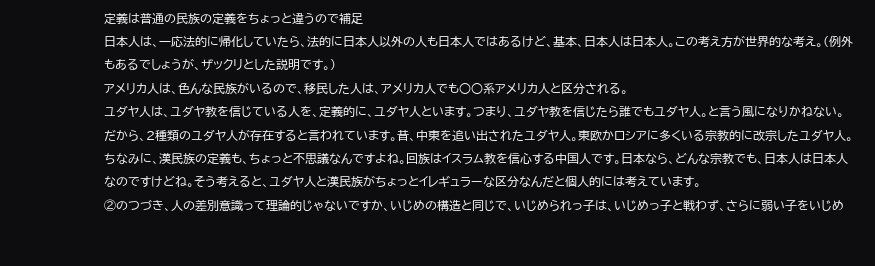定義は普通の民族の定義をちょっと違うので補足
日本人は、一応法的に帰化していたら、法的に日本人以外の人も日本人ではあるけど、基本、日本人は日本人。この考え方が世界的な考え。(例外もあるでしょうが、ザックリとした説明です。)
アメリカ人は、色んな民族がいるので、移民した人は、アメリカ人でも○○系アメリカ人と区分される。
ユダヤ人は、ユダヤ教を信じている人を、定義的に、ユダヤ人といます。つまり、ユダヤ教を信じたら誰でもユダヤ人。と言う風になりかねない。
だから、2種類のユダヤ人が存在すると言われています。昔、中東を追い出されたユダヤ人。東欧かロシアに多くいる宗教的に改宗したユダヤ人。
ちなみに、漢民族の定義も、ちょっと不思議なんですよね。回族はイスラム教を信心する中国人です。日本なら、どんな宗教でも、日本人は日本人なのですけどね。そう考えると、ユダヤ人と漢民族がちょっとイレギュラーな区分なんだと個人的には考えています。
②のつづき、人の差別意識って理論的じゃないですか、いじめの構造と同じで、いじめられっ子は、いじめっ子と戦わず、さらに弱い子をいじめ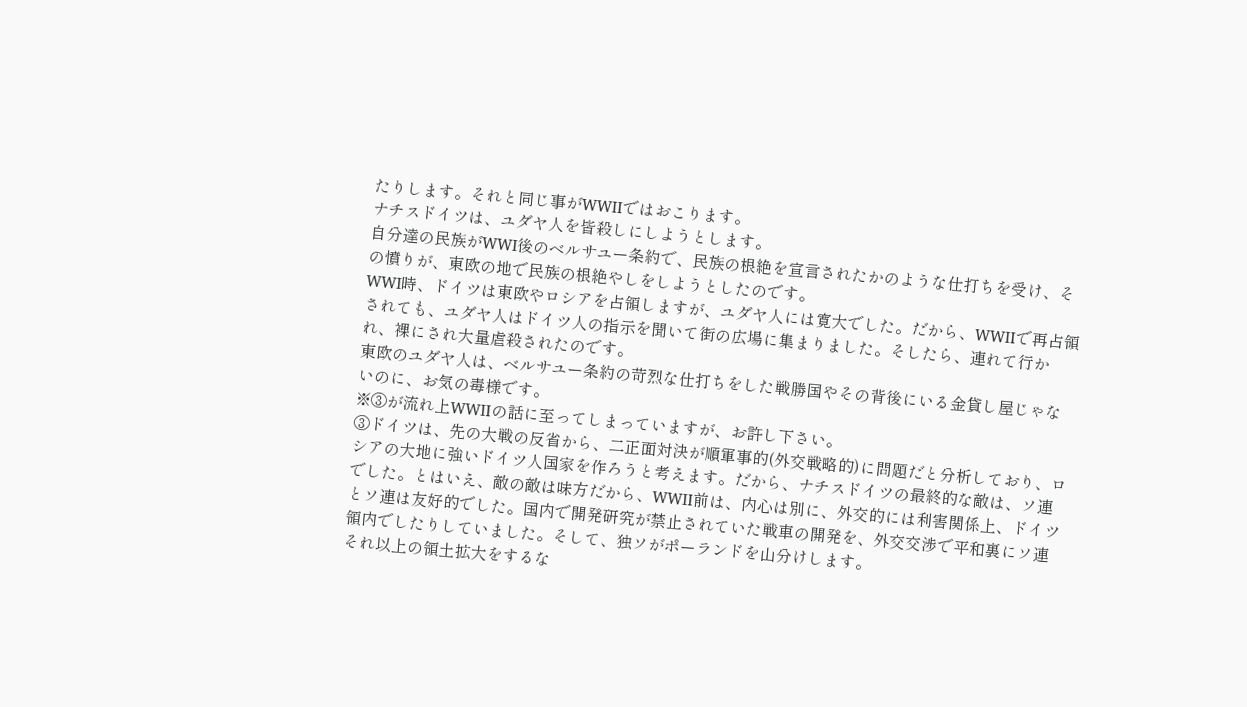たりします。それと同じ事がWWⅡではおこります。
ナチスドイツは、ユダヤ人を皆殺しにしようとします。
自分達の民族がWWⅠ後のベルサユー条約で、民族の根絶を宣言されたかのような仕打ちを受け、その憤りが、東欧の地で民族の根絶やしをしようとしたのです。
WWⅠ時、ドイツは東欧やロシアを占領しますが、ユダヤ人には寛大でした。だから、WWⅡで再占領されても、ユダヤ人はドイツ人の指示を聞いて街の広場に集まりました。そしたら、連れて行かれ、裸にされ大量虐殺されたのです。
東欧のユダヤ人は、ベルサユー条約の苛烈な仕打ちをした戦勝国やその背後にいる金貸し屋じゃないのに、お気の毒様です。
※③が流れ上WWⅡの話に至ってしまっていますが、お許し下さい。
③ドイツは、先の大戦の反省から、二正面対決が順軍事的(外交戦略的)に問題だと分析しており、ロシアの大地に強いドイツ人国家を作ろうと考えます。だから、ナチスドイツの最終的な敵は、ソ連でした。とはいえ、敵の敵は味方だから、WWⅡ前は、内心は別に、外交的には利害関係上、ドイツとソ連は友好的でした。国内で開発研究が禁止されていた戦車の開発を、外交交渉で平和裏にソ連領内でしたりしていました。そして、独ソがポーランドを山分けします。
それ以上の領土拡大をするな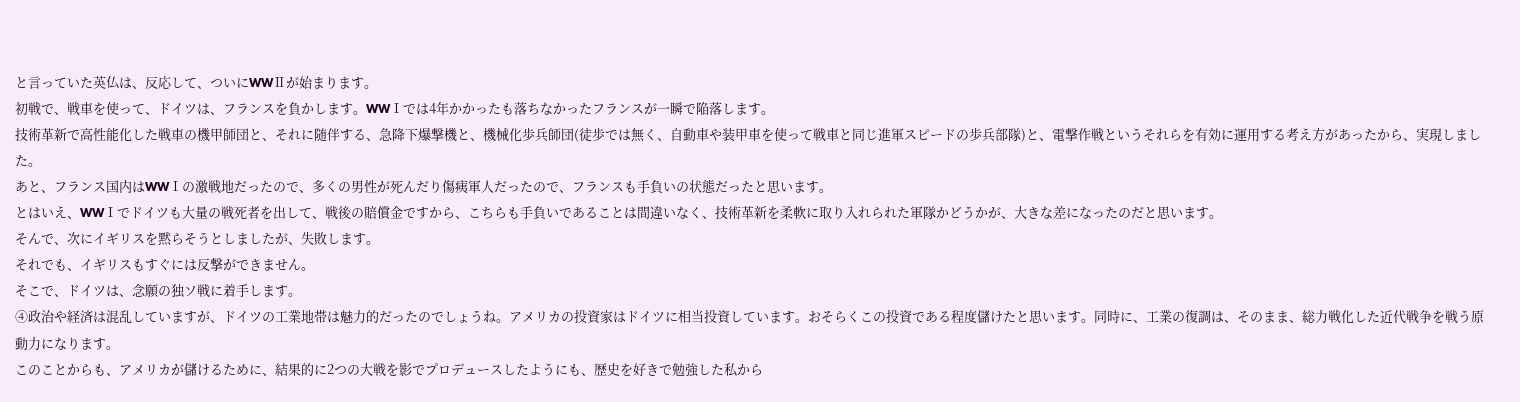と言っていた英仏は、反応して、ついにWWⅡが始まります。
初戦で、戦車を使って、ドイツは、フランスを負かします。WWⅠでは4年かかったも落ちなかったフランスが一瞬で陥落します。
技術革新で高性能化した戦車の機甲師団と、それに随伴する、急降下爆撃機と、機械化歩兵師団(徒歩では無く、自動車や装甲車を使って戦車と同じ進軍スピードの歩兵部隊)と、電撃作戦というそれらを有効に運用する考え方があったから、実現しました。
あと、フランス国内はWWⅠの激戦地だったので、多くの男性が死んだり傷痍軍人だったので、フランスも手負いの状態だったと思います。
とはいえ、WWⅠでドイツも大量の戦死者を出して、戦後の賠償金ですから、こちらも手負いであることは間違いなく、技術革新を柔軟に取り入れられた軍隊かどうかが、大きな差になったのだと思います。
そんで、次にイギリスを黙らそうとしましたが、失敗します。
それでも、イギリスもすぐには反撃ができません。
そこで、ドイツは、念願の独ソ戦に着手します。
④政治や経済は混乱していますが、ドイツの工業地帯は魅力的だったのでしょうね。アメリカの投資家はドイツに相当投資しています。おそらくこの投資である程度儲けたと思います。同時に、工業の復調は、そのまま、総力戦化した近代戦争を戦う原動力になります。
このことからも、アメリカが儲けるために、結果的に2つの大戦を影でプロデュースしたようにも、歴史を好きで勉強した私から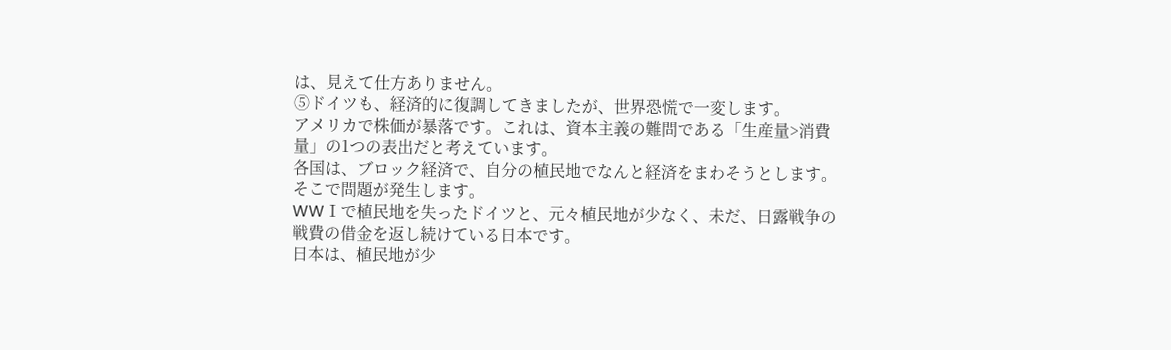は、見えて仕方ありません。
⑤ドイツも、経済的に復調してきましたが、世界恐慌で一変します。
アメリカで株価が暴落です。これは、資本主義の難問である「生産量>消費量」の1つの表出だと考えています。
各国は、ブロック経済で、自分の植民地でなんと経済をまわそうとします。
そこで問題が発生します。
WWⅠで植民地を失ったドイツと、元々植民地が少なく、未だ、日露戦争の戦費の借金を返し続けている日本です。
日本は、植民地が少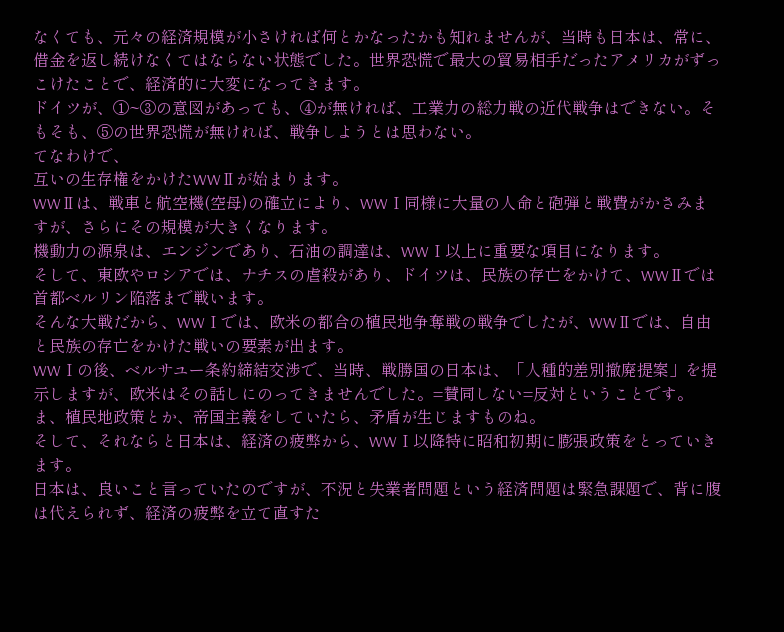なくても、元々の経済規模が小さければ何とかなったかも知れませんが、当時も日本は、常に、借金を返し続けなくてはならない状態でした。世界恐慌で最大の貿易相手だったアメリカがずっこけたことで、経済的に大変になってきます。
ドイツが、①~③の意図があっても、④が無ければ、工業力の総力戦の近代戦争はできない。そもそも、⑤の世界恐慌が無ければ、戦争しようとは思わない。
てなわけで、
互いの生存権をかけたWWⅡが始まります。
WWⅡは、戦車と航空機(空母)の確立により、WWⅠ同様に大量の人命と砲弾と戦費がかさみますが、さらにその規模が大きくなります。
機動力の源泉は、エンジンであり、石油の調達は、WWⅠ以上に重要な項目になります。
そして、東欧やロシアでは、ナチスの虐殺があり、ドイツは、民族の存亡をかけて、WWⅡでは首都ベルリン陥落まで戦います。
そんな大戦だから、WWⅠでは、欧米の都合の植民地争奪戦の戦争でしたが、WWⅡでは、自由と民族の存亡をかけた戦いの要素が出ます。
WWⅠの後、ベルサユー条約締結交渉で、当時、戦勝国の日本は、「人種的差別撤廃提案」を提示しますが、欧米はその話しにのってきませんでした。=賛同しない=反対ということです。
ま、植民地政策とか、帝国主義をしていたら、矛盾が生じますものね。
そして、それならと日本は、経済の疲弊から、WWⅠ以降特に昭和初期に膨張政策をとっていきます。
日本は、良いこと言っていたのですが、不況と失業者問題という経済問題は緊急課題で、背に腹は代えられず、経済の疲弊を立て直すた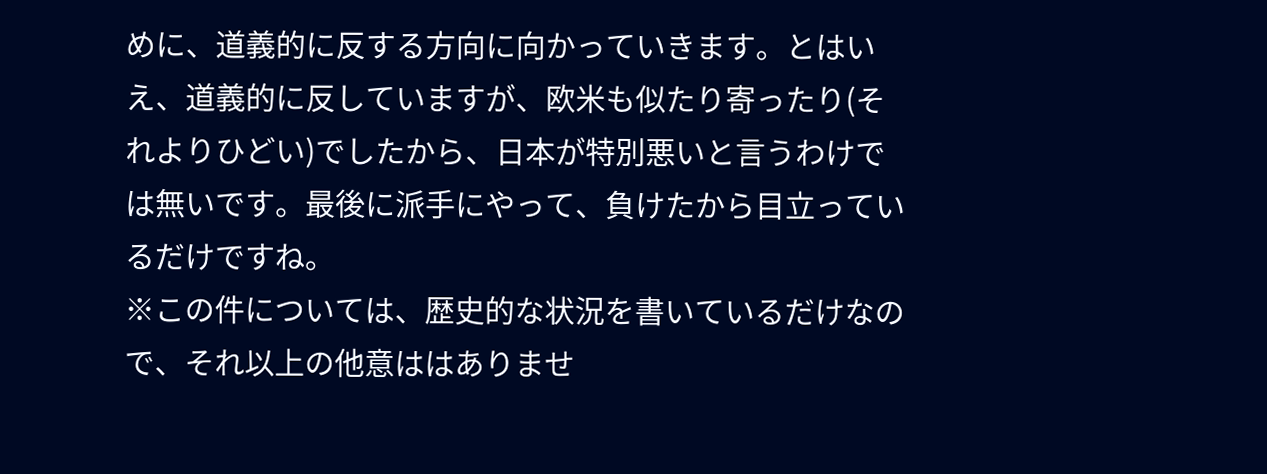めに、道義的に反する方向に向かっていきます。とはいえ、道義的に反していますが、欧米も似たり寄ったり(それよりひどい)でしたから、日本が特別悪いと言うわけでは無いです。最後に派手にやって、負けたから目立っているだけですね。
※この件については、歴史的な状況を書いているだけなので、それ以上の他意ははありませ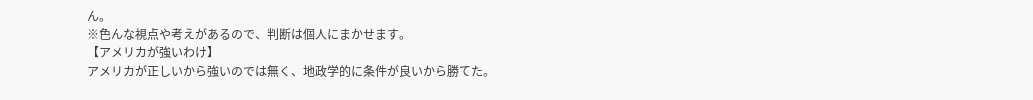ん。
※色んな視点や考えがあるので、判断は個人にまかせます。
【アメリカが強いわけ】
アメリカが正しいから強いのでは無く、地政学的に条件が良いから勝てた。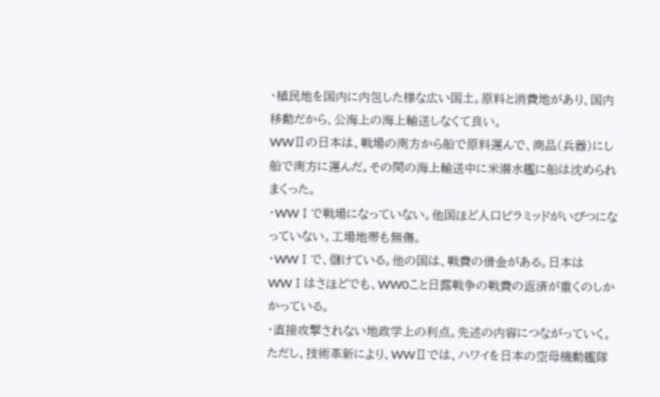・植民地を国内に内包した様な広い国土。原料と消費地があり、国内移動だから、公海上の海上輸送しなくて良い。
WWⅡの日本は、戦場の南方から船で原料運んで、商品(兵器)にし船で南方に運んだ。その間の海上輸送中に米潜水艦に船は沈められまくった。
・WWⅠで戦場になっていない。他国ほど人口ピラミッドがいびつになっていない。工場地帯も無傷。
・WWⅠで、儲けている。他の国は、戦費の借金がある。日本はWWⅠはさほどでも、WW0こと日露戦争の戦費の返済が重くのしかかっている。
・直接攻撃されない地政学上の利点。先述の内容につながっていく。
ただし、技術革新により、WWⅡでは、ハワイを日本の空母機動艦隊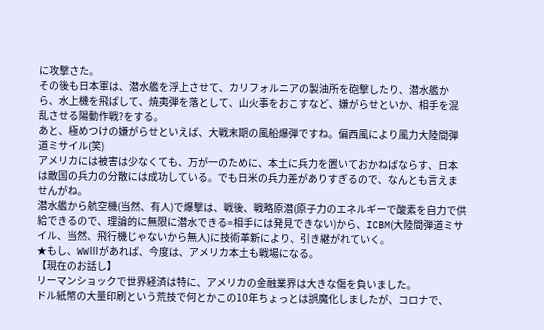に攻撃さた。
その後も日本軍は、潜水艦を浮上させて、カリフォルニアの製油所を砲撃したり、潜水艦から、水上機を飛ばして、焼夷弾を落として、山火事をおこすなど、嫌がらせといか、相手を混乱させる陽動作戦?をする。
あと、極めつけの嫌がらせといえば、大戦末期の風船爆弾ですね。偏西風により風力大陸間弾道ミサイル(笑)
アメリカには被害は少なくても、万が一のために、本土に兵力を置いておかねばならす、日本は敵国の兵力の分散には成功している。でも日米の兵力差がありすぎるので、なんとも言えませんがね。
潜水艦から航空機(当然、有人)で爆撃は、戦後、戦略原潜(原子力のエネルギーで酸素を自力で供給できるので、理論的に無限に潜水できる=相手には発見できない)から、ICBM(大陸間弾道ミサイル、当然、飛行機じゃないから無人)に技術革新により、引き継がれていく。
★もし、WWⅢがあれば、今度は、アメリカ本土も戦場になる。
【現在のお話し】
リーマンショックで世界経済は特に、アメリカの金融業界は大きな傷を負いました。
ドル紙幣の大量印刷という荒技で何とかこの10年ちょっとは誤魔化しましたが、コロナで、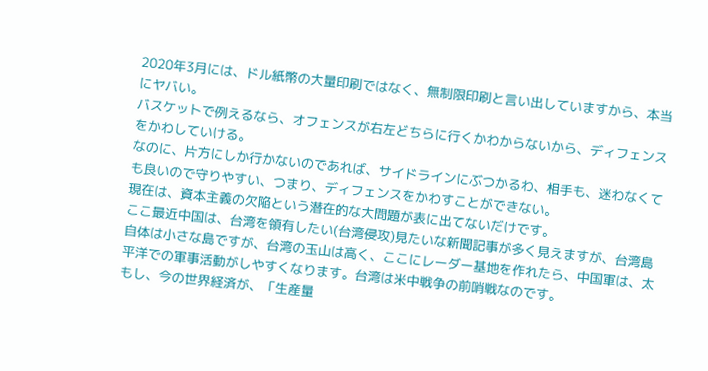2020年3月には、ドル紙幣の大量印刷ではなく、無制限印刷と言い出していますから、本当にヤバい。
バスケットで例えるなら、オフェンスが右左どちらに行くかわからないから、ディフェンスをかわしていける。
なのに、片方にしか行かないのであれば、サイドラインにぶつかるわ、相手も、迷わなくても良いので守りやすい、つまり、ディフェンスをかわすことができない。
現在は、資本主義の欠陥という潜在的な大問題が表に出てないだけです。
ここ最近中国は、台湾を領有したい(台湾侵攻)見たいな新聞記事が多く見えますが、台湾島自体は小さな島ですが、台湾の玉山は高く、ここにレーダー基地を作れたら、中国軍は、太平洋での軍事活動がしやすくなります。台湾は米中戦争の前哨戦なのです。
もし、今の世界経済が、「生産量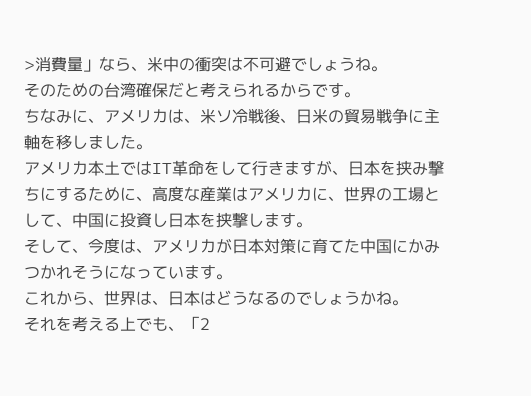>消費量」なら、米中の衝突は不可避でしょうね。
そのための台湾確保だと考えられるからです。
ちなみに、アメリカは、米ソ冷戦後、日米の貿易戦争に主軸を移しました。
アメリカ本土ではIT革命をして行きますが、日本を挟み撃ちにするために、高度な産業はアメリカに、世界の工場として、中国に投資し日本を挟撃します。
そして、今度は、アメリカが日本対策に育てた中国にかみつかれそうになっています。
これから、世界は、日本はどうなるのでしょうかね。
それを考える上でも、「2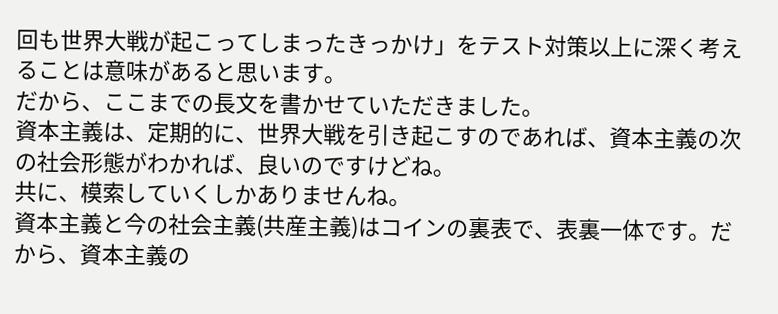回も世界大戦が起こってしまったきっかけ」をテスト対策以上に深く考えることは意味があると思います。
だから、ここまでの長文を書かせていただきました。
資本主義は、定期的に、世界大戦を引き起こすのであれば、資本主義の次の社会形態がわかれば、良いのですけどね。
共に、模索していくしかありませんね。
資本主義と今の社会主義(共産主義)はコインの裏表で、表裏一体です。だから、資本主義の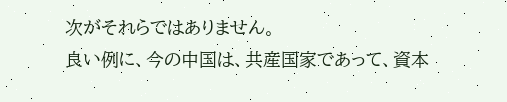次がそれらではありません。
良い例に、今の中国は、共産国家であって、資本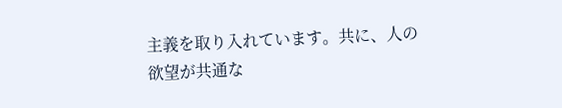主義を取り入れています。共に、人の欲望が共通な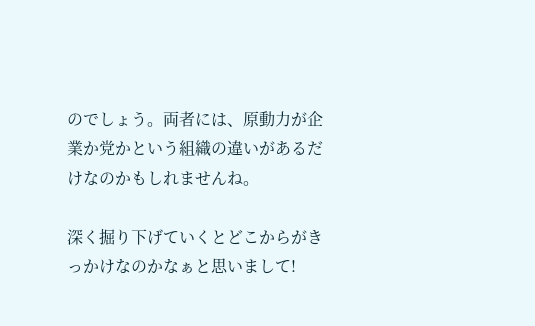のでしょう。両者には、原動力が企業か党かという組織の違いがあるだけなのかもしれませんね。

深く掘り下げていくとどこからがきっかけなのかなぁと思いまして!